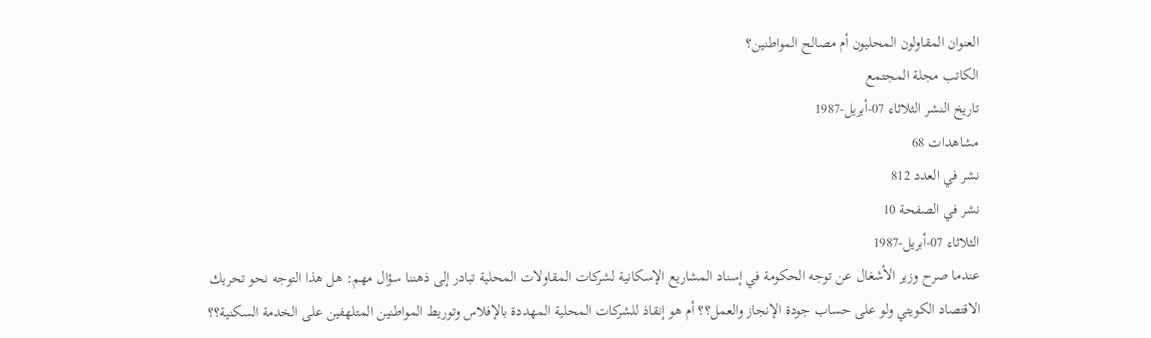العنوان المقاولون المحليون أم مصالح المواطنين؟
الكاتب مجلة المجتمع
تاريخ النشر الثلاثاء 07-أبريل-1987
مشاهدات 68
نشر في العدد 812
نشر في الصفحة 10
الثلاثاء 07-أبريل-1987
عندما صرح وزير الأشغال عن توجه الحكومة في إسناد المشاريع الإسكانية لشركات المقاولات المحلية تبادر إلى ذهننا سؤال مهم: هل هذا التوجه نحو تحريك الاقتصاد الكويتي ولو على حساب جودة الإنجاز والعمل؟؟ أم هو إنقاذ للشركات المحلية المهددة بالإفلاس وتوريط المواطنين المتلهفين على الخدمة السكنية؟؟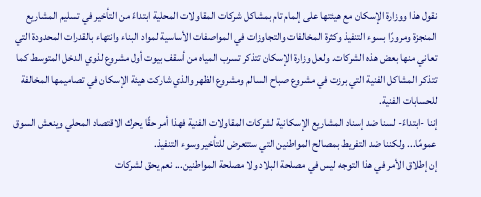نقول هذا ووزارة الإسكان مع هيئتها على إلمام تام بمشاكل شركات المقاولات المحلية ابتداءً من التأخير في تسليم المشاريع المنجزة ومرورًا بسوء التنفيذ وكثرة المخالفات والتجاوزات في المواصفات الأساسية لمواد البناء وانتهاء بالقدرات المحدودة التي تعاني منها بعض هذه الشركات. ولعل وزارة الإسكان تتذكر تسرب المياه من أسقف بيوت أول مشروع لذوي الدخل المتوسط كما تتذكر المشاكل الفنية التي برزت في مشروع صباح السالم ومشروع الظهر والذي شاركت هيئة الإسكان في تصاميمها المخالفة للحسابات الفنية.
إننا -ابتداءً- لسنا ضد إسناد المشاريع الإسكانية لشركات المقاولات الفنية فهذا أمر حقًا يحرك الاقتصاد المحلي وينعش السوق عمومًا... ولكننا ضد التفريط بمصالح المواطنين التي ستتعرض للتأخير وسوء التنفيذ.
إن إطلاق الأمر في هذا التوجه ليس في مصلحة البلاد ولا مصلحة المواطنين... نعم يحق لشركات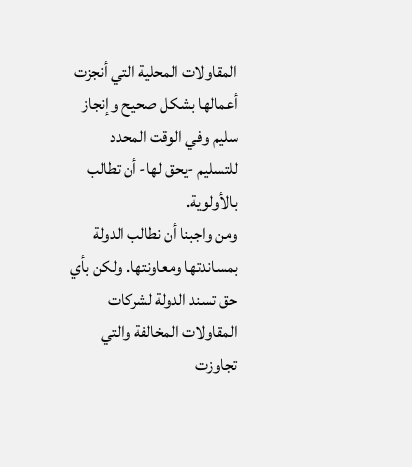المقاولات المحلية التي أنجزت أعمالها بشكل صحيح وإنجاز سليم وفي الوقت المحدد للتسليم -يحق لها- أن تطالب بالأولوية.
ومن واجبنا أن نطالب الدولة بمساندتها ومعاونتها. ولكن بأي حق تسند الدولة لشركات المقاولات المخالفة والتي تجاوزت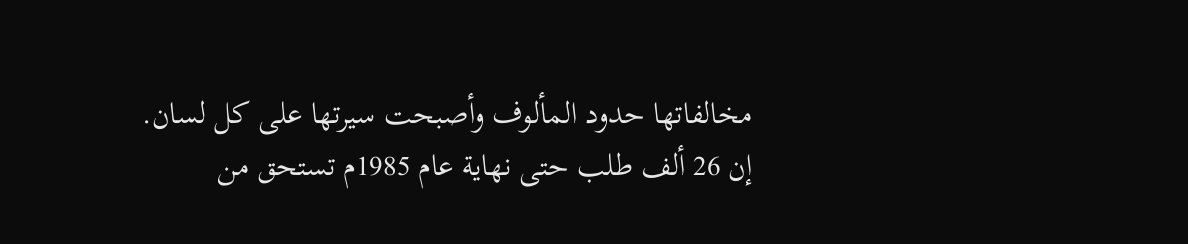مخالفاتها حدود المألوف وأصبحت سيرتها على كل لسان.
إن 26 ألف طلب حتى نهاية عام 1985م تستحق من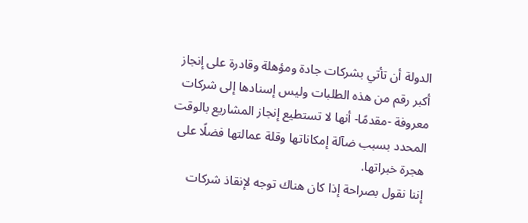الدولة أن تأتي بشركات جادة ومؤهلة وقادرة على إنجاز أكبر رقم من هذه الطلبات وليس إسنادها إلى شركات معروفة -مقدمًا- أنها لا تستطيع إنجاز المشاريع بالوقت المحدد بسبب ضآلة إمكاناتها وقلة عمالتها فضلًا على هجرة خبراتها.
إننا نقول بصراحة إذا كان هناك توجه لإنقاذ شركات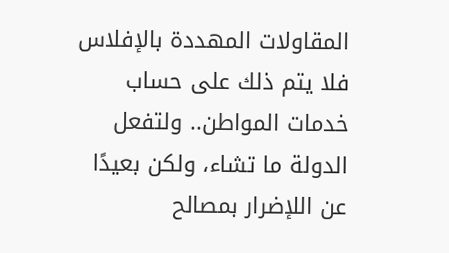المقاولات المهددة بالإفلاس فلا يتم ذلك على حساب خدمات المواطن.. ولتفعل الدولة ما تشاء، ولكن بعيدًا عن اللإضرار بمصالح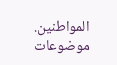المواطنين.
موضوعات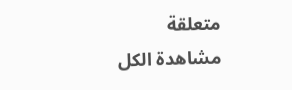متعلقة
مشاهدة الكل